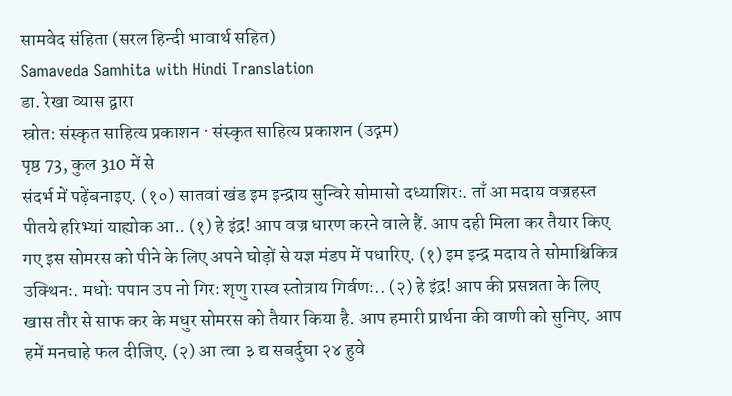सामवेद संहिता (सरल हिन्दी भावार्थ सहित)
Samaveda Samhita with Hindi Translation
डा. रेखा व्यास द्वारा
स्रोत: संस्कृत साहित्य प्रकाशन · संस्कृत साहित्य प्रकाशन (उद्गम)
पृष्ठ 73, कुल 310 में से
संदर्भ में पढ़ेंबनाइए. (१०) सातवां खंड इम इन्द्राय सुन्विरे सोमासो दध्याशिरः. ताँ आ मदाय वज्रहस्त पीतये हरिभ्यां याह्योक आ.. (१) हे इंद्र! आप वज्र धारण करने वाले हैं. आप दही मिला कर तैयार किए गए इस सोमरस को पीने के लिए अपने घोड़ों से यज्ञ मंडप में पधारिए. (१) इम इन्द्र मदाय ते सोमाश्चिकित्र उक्थिनः. मधोः पपान उप नो गिरः शृणु रास्व स्तोत्राय गिर्वणः.. (२) हे इंद्र! आप की प्रसन्नता के लिए खास तौर से साफ कर के मधुर सोमरस को तैयार किया है. आप हमारी प्रार्थना की वाणी को सुनिए. आप हमें मनचाहे फल दीजिए. (२) आ त्वा ३ द्य सबर्दुघा २४ हुवे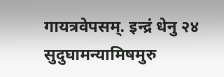गायत्रवेपसम्. इन्द्रं धेनु २४ सुदुघामन्यामिषमुरु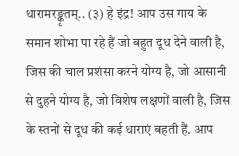धारामरङ्कृतम्.. (३) हे इंद्र! आप उस गाय के समान शोभा पा रहे हैं जो बहुत दूध देने वाली है, जिस की चाल प्रशंसा करने योग्य है, जो आसानी से दुहने योग्य है, जो विशेष लक्षणों वाली है, जिस के स्तनों से दूध की कई धाराएं बहती हैं. आप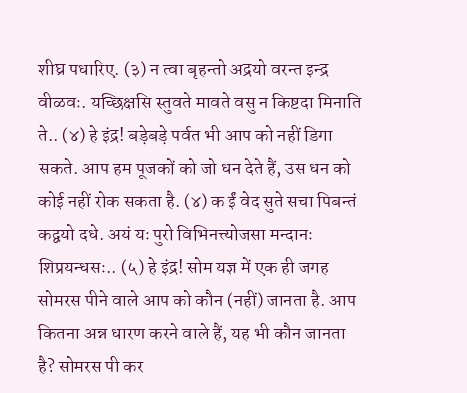शीघ्र पधारिए. (३) न त्वा बृहन्तो अद्रयो वरन्त इन्द्र वीळवः. यच्छिक्षसि स्तुवते मावते वसु न किष्टदा मिनाति ते.. (४) हे इंद्र! बड़ेबड़े पर्वत भी आप को नहीं डिगा सकते. आप हम पूजकों को जो धन देते हैं, उस धन को कोई नहीं रोक सकता है. (४) क ईं वेद सुते सचा पिबन्तं कद्वयो दधे. अयं यः पुरो विभिनत्त्योजसा मन्दानः शिप्रयन्धसः.. (५) हे इंद्र! सोम यज्ञ में एक ही जगह सोमरस पीने वाले आप को कौन (नहीं) जानता है. आप कितना अन्न धारण करने वाले हैं, यह भी कौन जानता है? सोमरस पी कर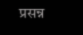प्रसन्न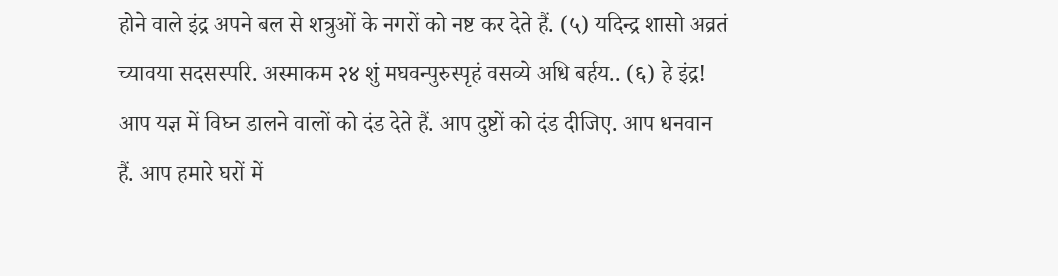होने वाले इंद्र अपने बल से शत्रुओं के नगरों को नष्ट कर देते हैं. (५) यदिन्द्र शासो अव्रतं च्यावया सदसस्परि. अस्माकम २४ शुं मघवन्पुरुस्पृहं वसव्ये अधि बर्हय.. (६) हे इंद्र! आप यज्ञ में विघ्न डालने वालों को दंड देते हैं. आप दुष्टों को दंड दीजिए. आप धनवान हैं. आप हमारे घरों में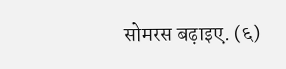सोमरस बढ़ाइए. (६)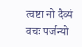त्वष्टा नो दैव्यं वचः पर्जन्यो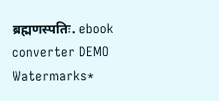ब्रह्मणस्पतिः. ebook converter DEMO Watermarks*